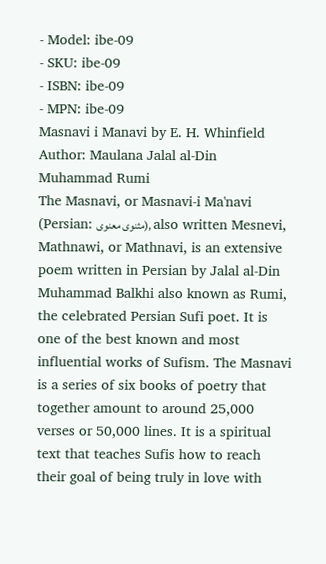- Model: ibe-09
- SKU: ibe-09
- ISBN: ibe-09
- MPN: ibe-09
Masnavi i Manavi by E. H. Whinfield
Author: Maulana Jalal al-Din Muhammad Rumi
The Masnavi, or Masnavi-i Ma'navi (Persian: مثنوی معنوی), also written Mesnevi, Mathnawi, or Mathnavi, is an extensive poem written in Persian by Jalal al-Din Muhammad Balkhi also known as Rumi, the celebrated Persian Sufi poet. It is one of the best known and most influential works of Sufism. The Masnavi is a series of six books of poetry that together amount to around 25,000 verses or 50,000 lines. It is a spiritual text that teaches Sufis how to reach their goal of being truly in love with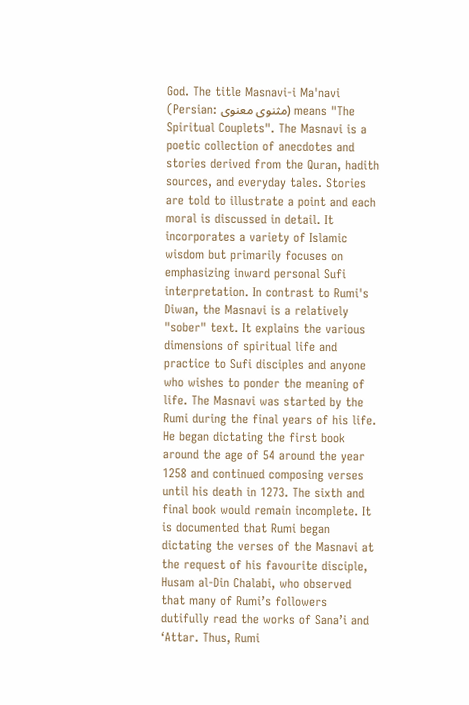God. The title Masnavi-i Ma'navi (Persian: مثنوی معنوی) means "The Spiritual Couplets". The Masnavi is a poetic collection of anecdotes and stories derived from the Quran, hadith sources, and everyday tales. Stories are told to illustrate a point and each moral is discussed in detail. It incorporates a variety of Islamic wisdom but primarily focuses on emphasizing inward personal Sufi interpretation. In contrast to Rumi's Diwan, the Masnavi is a relatively "sober" text. It explains the various dimensions of spiritual life and practice to Sufi disciples and anyone who wishes to ponder the meaning of life. The Masnavi was started by the Rumi during the final years of his life. He began dictating the first book around the age of 54 around the year 1258 and continued composing verses until his death in 1273. The sixth and final book would remain incomplete. It is documented that Rumi began dictating the verses of the Masnavi at the request of his favourite disciple, Husam al-Din Chalabi, who observed that many of Rumi’s followers dutifully read the works of Sana’i and ‘Attar. Thus, Rumi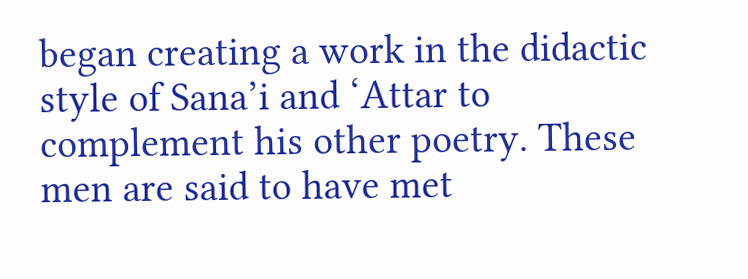began creating a work in the didactic style of Sana’i and ‘Attar to complement his other poetry. These men are said to have met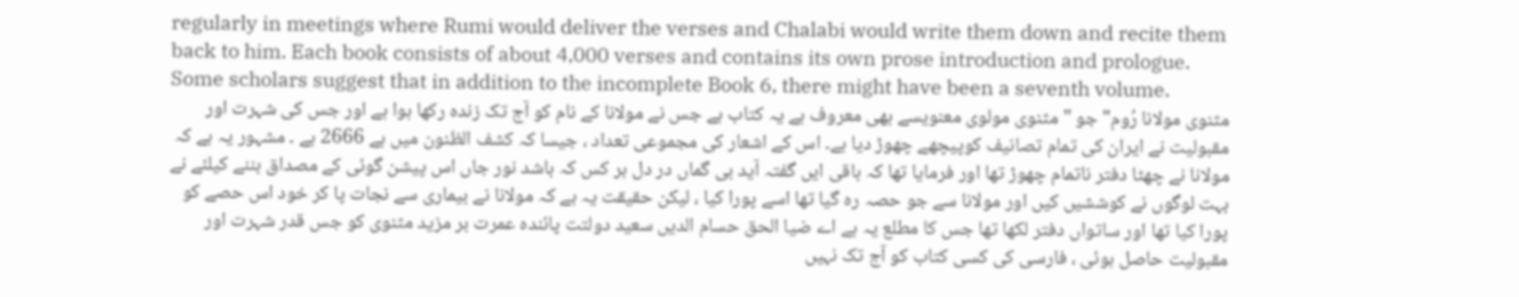regularly in meetings where Rumi would deliver the verses and Chalabi would write them down and recite them back to him. Each book consists of about 4,000 verses and contains its own prose introduction and prologue. Some scholars suggest that in addition to the incomplete Book 6, there might have been a seventh volume.
مثنوی مولانا رُوم" جو "مثنوی مولوی معنویسے بھی معروف ہے یہ کتاب ہے جس نے مولانا کے نام کو آج تک زندہ رکھا ہوا ہے اور جس کی شہرت اور مقبولیت نے ایران کی تمام تصانیف کوپیچھے چھوڑ دیا ہے۔ اس کے اشعار کی مجموعی تعداد ، جیسا کہ کشف الظنون میں ہے 2666 ہے ۔ مشہور یہ ہے کہ مولانا نے چھٹا دفتر ناتمام چھوڑ تھا اور فرمایا تھا کہ باقی ایں گفتہ آید بی گماں در دل ہر کس کہ باشد نور جاں اس پیشن گوئی کے مصداق بننے کیلئے نے بہت لوگوں نے کوششیں کیں اور مولانا سے جو حصہ رہ گیا تھا اسے پورا کیا ، لیکن حقیقت یہ ہے کہ مولانا نے بیماری سے نجات پا کر خود اس حصے کو پورا کیا تھا اور ساتواں دفتر لکھا تھا جس کا مطلع یہ ہے اے ضیا الحق حسام الدیں سعید دولتت پائندہ عمرت بر مزید مثنوی کو جس قدر شہرت اور مقبولیت حاصل ہوئی ، فارسی کی کسی کتاب کو آج تک نہیں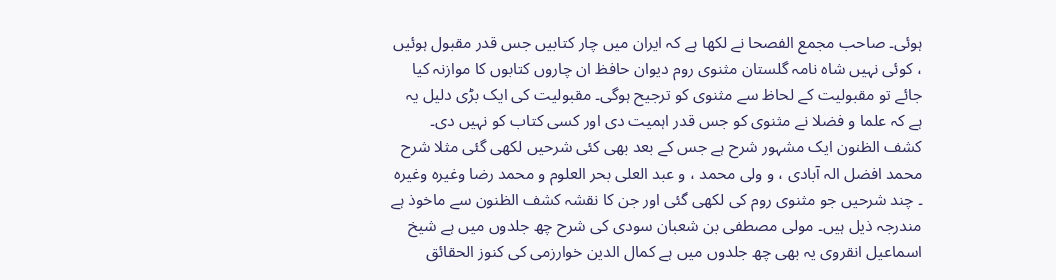ہوئی۔ صاحب مجمع الفصحا نے لکھا ہے کہ ایران میں چار کتابیں جس قدر مقبول ہوئیں ، کوئی نہیں شاہ نامہ گلستان مثنوی روم دیوان حافظ ان چاروں کتابوں کا موازنہ کیا جائے تو مقبولیت کے لحاظ سے مثنوی کو ترجیح ہوگی۔ مقبولیت کی ایک بڑی دلیل یہ ہے کہ علما و فضلا نے مثنوی کو جس قدر اہمیت دی اور کسی کتاب کو نہیں دی۔ کشف الظنون ایک مشہور شرح ہے جس کے بعد بھی کئی شرحیں لکھی گئی مثلا شرح محمد افضل الہ آبادی ، و ولی محمد ، و عبد العلی بحر العلوم و محمد رضا وغیرہ وغیرہ ۔ چند شرحیں جو مثنوی روم کی لکھی گئی اور جن کا نقشہ کشف الظنون سے ماخوذ ہے مندرجہ ذیل ہیں۔ مولی مصطفی بن شعبان سودی کی شرح چھ جلدوں میں ہے شیخ اسماعیل انقروی یہ بھی چھ جلدوں میں ہے کمال الدین خوارزمی کی کنوز الحقائق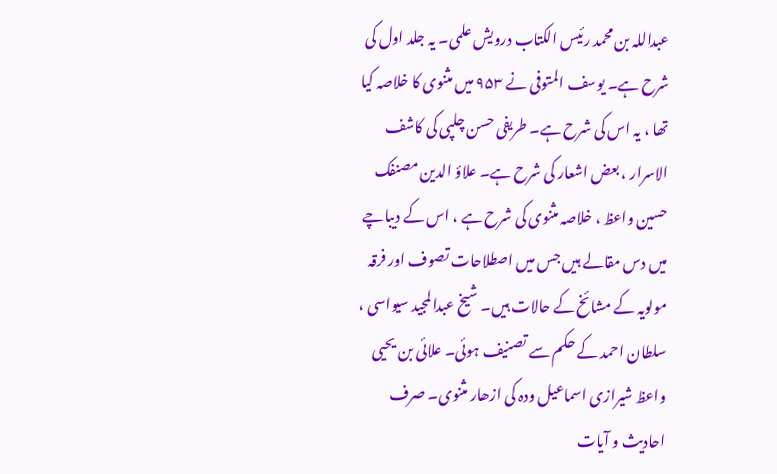عبداللہ بن محمد رئیس الکتاب درویش علمی۔ یہ جلد اول کی شرح ہے۔ یوسف المتوفی نے ۹۵۳ میں مثنوی کا خلاصہ کیا تھا ، یہ اس کی شرح ہے۔ طریفی حسن چلپی کی کاشف الاسرار ، بعض اشعار کی شرح ہے۔ علاؤ الدین مصنفک حسین واعظ ، خلاصہ مثنوی کی شرح ہے ، اس کے دیباچے میں دس مقالے ہیں جس میں اصطلاحات تصوف اور فرقہ مولویہ کے مشائخ کے حالات ہیں۔ شیخ عبدالمجید سیواسی ، سلطان احمد کے حکم سے تصنیف ہوئی۔ علائی بن یحیی واعظ شیرازی اسماعیل ودہ کی ازھار مثنوی۔ صرف احادیث و آیات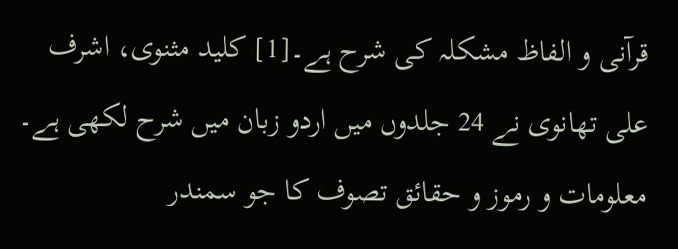قرآنی و الفاظ مشکلہ کی شرح ہے۔[1] کلید مثنوی، اشرف علی تھانوی نے 24 جلدوں میں اردو زبان میں شرح لکھی ہے۔ معلومات و رموز و حقائق تصوف کا جو سمندر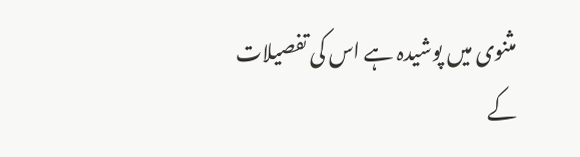مثنوی میں پوشیدہ ہے اس کی تفصیلات کے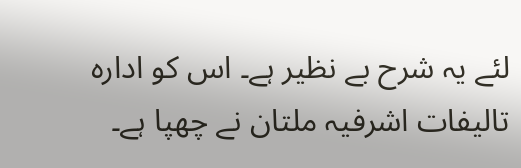لئے یہ شرح بے نظیر ہے۔ اس کو ادارہ تالیفات اشرفیہ ملتان نے چھپا ہے۔